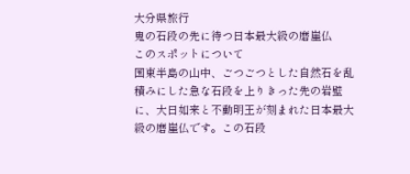大分県旅行
鬼の石段の先に待つ日本最大級の磨崖仏
このスポットについて
国東半島の山中、ごつごつとした自然石を乱積みにした急な石段を上りきった先の岩壁に、大日如来と不動明王が刻まれた日本最大級の磨崖仏です。この石段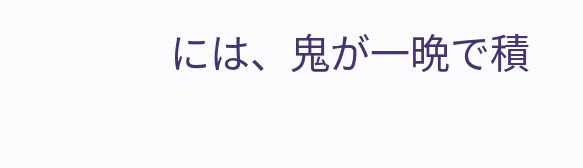には、鬼が一晩で積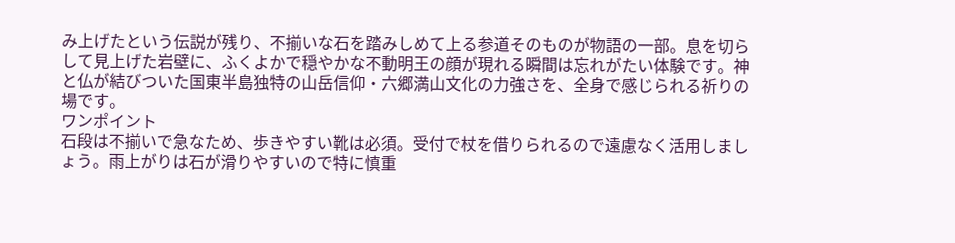み上げたという伝説が残り、不揃いな石を踏みしめて上る参道そのものが物語の一部。息を切らして見上げた岩壁に、ふくよかで穏やかな不動明王の顔が現れる瞬間は忘れがたい体験です。神と仏が結びついた国東半島独特の山岳信仰・六郷満山文化の力強さを、全身で感じられる祈りの場です。
ワンポイント
石段は不揃いで急なため、歩きやすい靴は必須。受付で杖を借りられるので遠慮なく活用しましょう。雨上がりは石が滑りやすいので特に慎重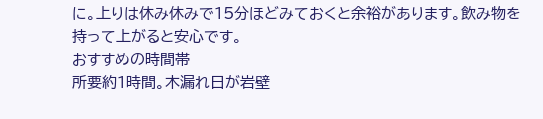に。上りは休み休みで15分ほどみておくと余裕があります。飲み物を持って上がると安心です。
おすすめの時間帯
所要約1時間。木漏れ日が岩壁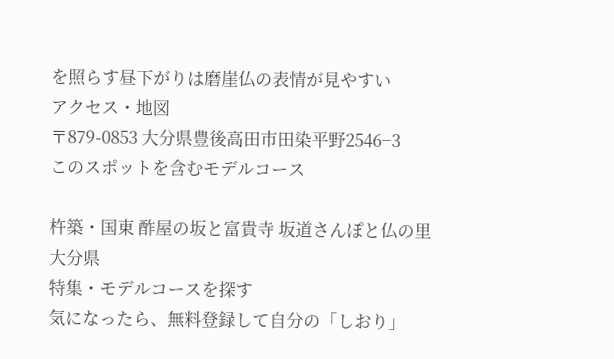を照らす昼下がりは磨崖仏の表情が見やすい
アクセス・地図
〒879-0853 大分県豊後高田市田染平野2546−3
このスポットを含むモデルコース

杵築・国東 酢屋の坂と富貴寺 坂道さんぽと仏の里
大分県
特集・モデルコースを探す
気になったら、無料登録して自分の「しおり」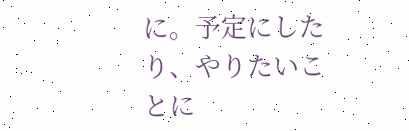に。予定にしたり、やりたいことに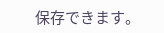保存できます。